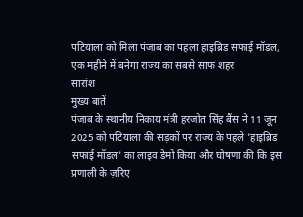पटियाला को मिला पंजाब का पहला हाइब्रिड सफाई मॉडल, एक महीने में बनेगा राज्य का सबसे साफ शहर
सारांश
मुख्य बातें
पंजाब के स्थानीय निकाय मंत्री हरजोत सिंह बैंस ने 11 जून 2025 को पटियाला की सड़कों पर राज्य के पहले 'हाइब्रिड सफाई मॉडल' का लाइव डेमो किया और घोषणा की कि इस प्रणाली के ज़रिए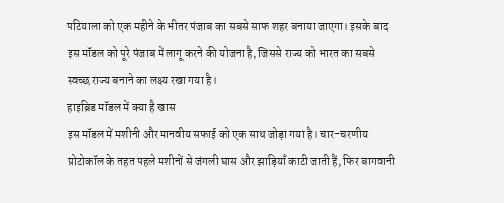पटियाला को एक महीने के भीतर पंजाब का सबसे साफ शहर बनाया जाएगा। इसके बाद इस मॉडल को पूरे पंजाब में लागू करने की योजना है, जिससे राज्य को भारत का सबसे स्वच्छ राज्य बनाने का लक्ष्य रखा गया है।
हाइब्रिड मॉडल में क्या है खास
इस मॉडल में मशीनी और मानवीय सफाई को एक साथ जोड़ा गया है। चार-चरणीय प्रोटोकॉल के तहत पहले मशीनों से जंगली घास और झाड़ियाँ काटी जाती हैं, फिर बागवानी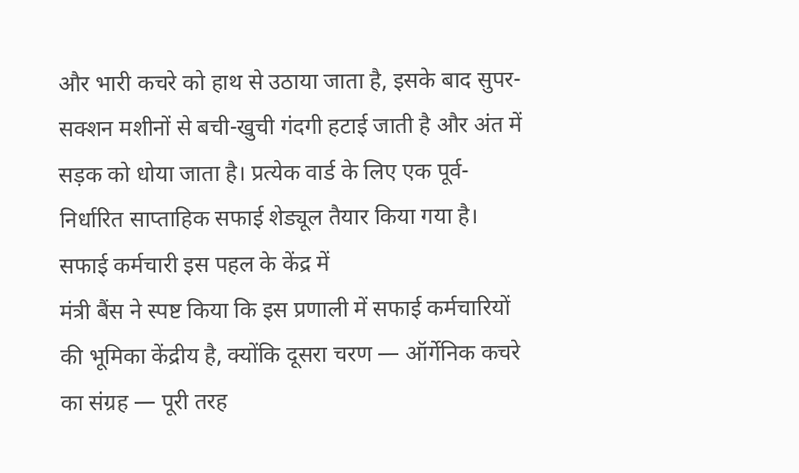और भारी कचरे को हाथ से उठाया जाता है, इसके बाद सुपर-सक्शन मशीनों से बची-खुची गंदगी हटाई जाती है और अंत में सड़क को धोया जाता है। प्रत्येक वार्ड के लिए एक पूर्व-निर्धारित साप्ताहिक सफाई शेड्यूल तैयार किया गया है।
सफाई कर्मचारी इस पहल के केंद्र में
मंत्री बैंस ने स्पष्ट किया कि इस प्रणाली में सफाई कर्मचारियों की भूमिका केंद्रीय है, क्योंकि दूसरा चरण — ऑर्गेनिक कचरे का संग्रह — पूरी तरह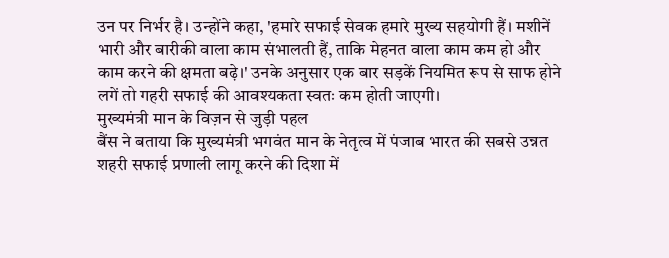उन पर निर्भर है। उन्होंने कहा, 'हमारे सफाई सेवक हमारे मुख्य सहयोगी हैं। मशीनें भारी और बारीकी वाला काम संभालती हैं, ताकि मेहनत वाला काम कम हो और काम करने की क्षमता बढ़े।' उनके अनुसार एक बार सड़कें नियमित रूप से साफ होने लगें तो गहरी सफाई की आवश्यकता स्वतः कम होती जाएगी।
मुख्यमंत्री मान के विज़न से जुड़ी पहल
बैंस ने बताया कि मुख्यमंत्री भगवंत मान के नेतृत्व में पंजाब भारत की सबसे उन्नत शहरी सफाई प्रणाली लागू करने की दिशा में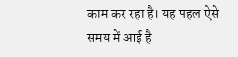काम कर रहा है। यह पहल ऐसे समय में आई है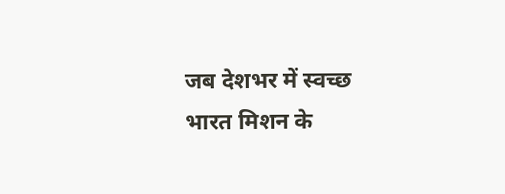जब देशभर में स्वच्छ भारत मिशन के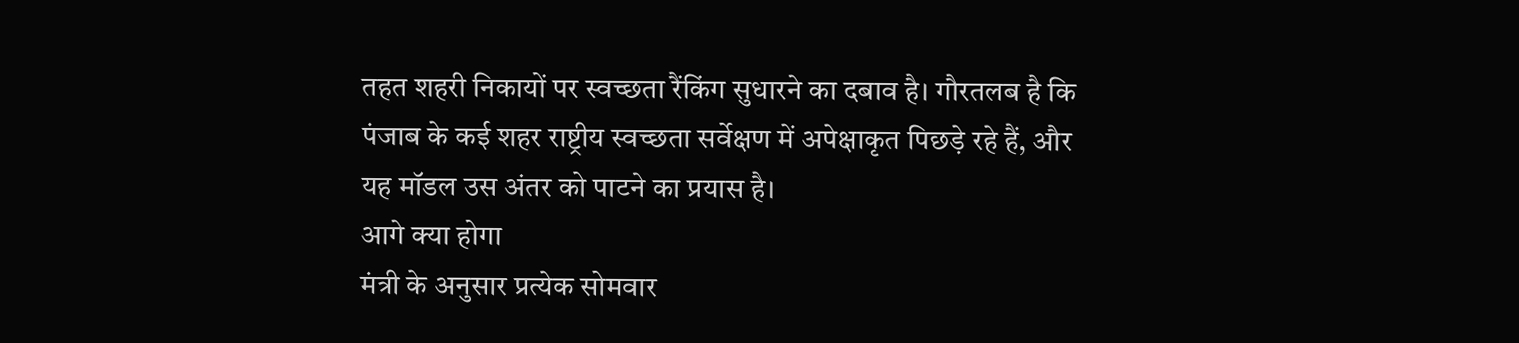तहत शहरी निकायों पर स्वच्छता रैंकिंग सुधारने का दबाव है। गौरतलब है कि पंजाब के कई शहर राष्ट्रीय स्वच्छता सर्वेक्षण में अपेक्षाकृत पिछड़े रहे हैं, और यह मॉडल उस अंतर को पाटने का प्रयास है।
आगे क्या होगा
मंत्री के अनुसार प्रत्येक सोमवार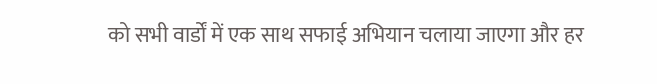को सभी वार्डों में एक साथ सफाई अभियान चलाया जाएगा और हर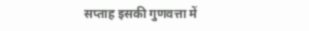सप्ताह इसकी गुणवत्ता में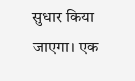सुधार किया जाएगा। एक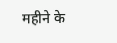महीने के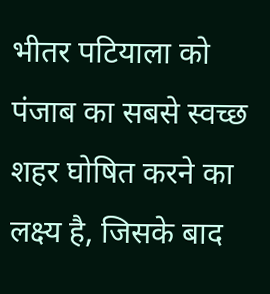भीतर पटियाला को पंजाब का सबसे स्वच्छ शहर घोषित करने का लक्ष्य है, जिसके बाद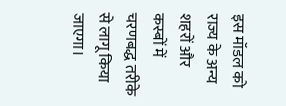इस मॉडल को राज्य के अन्य शहरों और कस्बों में चरणबद्ध तरीके से लागू किया जाएगा।